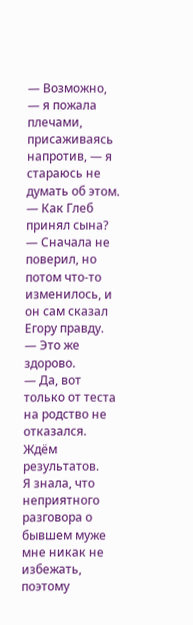— Возможно, — я пожала плечами, присаживаясь напротив, — я стараюсь не думать об этом.
— Как Глеб принял сына?
— Сначала не поверил, но потом что-то изменилось, и он сам сказал Егору правду.
— Это же здорово.
— Да, вот только от теста на родство не отказался. Ждём результатов.
Я знала, что неприятного разговора о бывшем муже мне никак не избежать, поэтому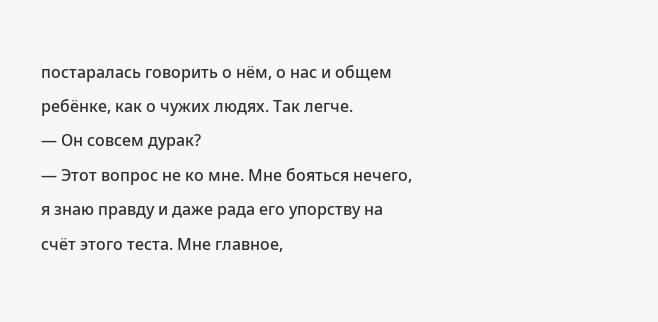постаралась говорить о нём, о нас и общем ребёнке, как о чужих людях. Так легче.
— Он совсем дурак?
— Этот вопрос не ко мне. Мне бояться нечего, я знаю правду и даже рада его упорству на счёт этого теста. Мне главное,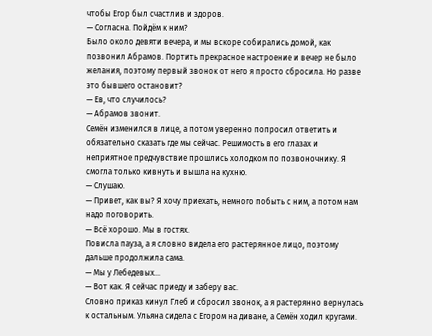чтобы Егор был счастлив и здоров.
— Согласна. Пойдём к ним?
Было около девяти вечера, и мы вскоре собирались домой, как позвонил Абрамов. Портить прекрасное настроение и вечер не было желания, поэтому первый звонок от него я просто сбросила. Но разве это бывшего остановит?
— Ев, что случилось?
— Абрамов звонит.
Семён изменился в лице, а потом уверенно попросил ответить и обязательно сказать где мы сейчас. Решимость в его глазах и неприятное предчувствие прошлись холодком по позвоночнику. Я смогла только кивнуть и вышла на кухню.
— Слушаю.
— Привет, как вы? Я хочу приехать, немного побыть с ним, а потом нам надо поговорить.
— Всё хорошо. Мы в гостях.
Повисла пауза, а я словно видела его растерянное лицо, поэтому дальше продолжила сама.
— Мы у Лебедевых…
— Вот как. Я сейчас приеду и заберу вас.
Словно приказ кинул Глеб и сбросил звонок, а я растерянно вернулась к остальным. Ульяна сидела с Егором на диване, а Семён ходил кругами.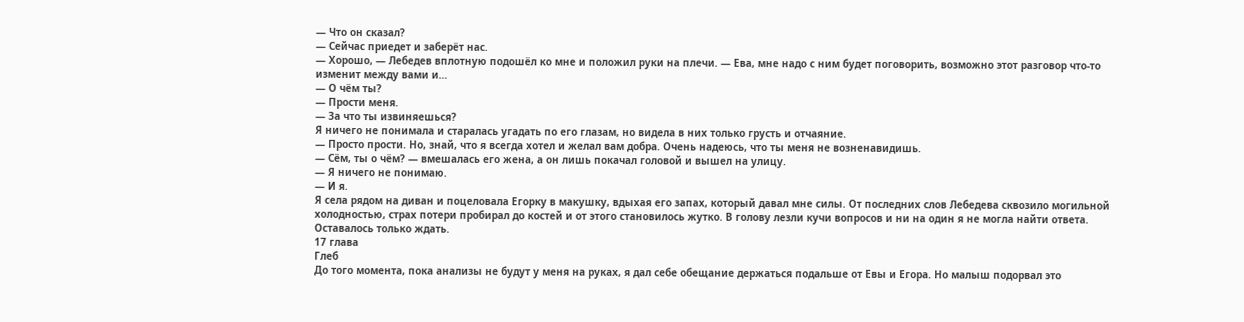— Что он сказал?
— Сейчас приедет и заберёт нас.
— Хорошо, — Лебедев вплотную подошёл ко мне и положил руки на плечи. — Ева, мне надо с ним будет поговорить, возможно этот разговор что-то изменит между вами и…
— О чём ты?
— Прости меня.
— За что ты извиняешься?
Я ничего не понимала и старалась угадать по его глазам, но видела в них только грусть и отчаяние.
— Просто прости. Но, знай, что я всегда хотел и желал вам добра. Очень надеюсь, что ты меня не возненавидишь.
— Сём, ты о чём? — вмешалась его жена, а он лишь покачал головой и вышел на улицу.
— Я ничего не понимаю.
— И я.
Я села рядом на диван и поцеловала Егорку в макушку, вдыхая его запах, который давал мне силы. От последних слов Лебедева сквозило могильной холодностью, страх потери пробирал до костей и от этого становилось жутко. В голову лезли кучи вопросов и ни на один я не могла найти ответа. Оставалось только ждать.
17 глава
Глеб
До того момента, пока анализы не будут у меня на руках, я дал себе обещание держаться подальше от Евы и Егора. Но малыш подорвал это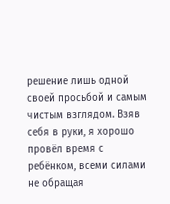решение лишь одной своей просьбой и самым чистым взглядом. Взяв себя в руки, я хорошо провёл время с ребёнком, всеми силами не обращая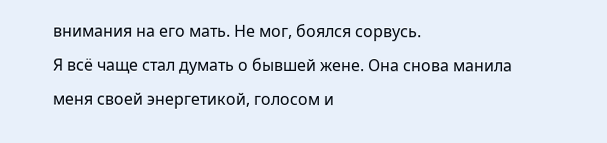внимания на его мать. Не мог, боялся сорвусь.
Я всё чаще стал думать о бывшей жене. Она снова манила меня своей энергетикой, голосом и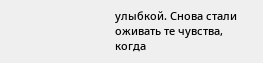улыбкой. Снова стали оживать те чувства, когда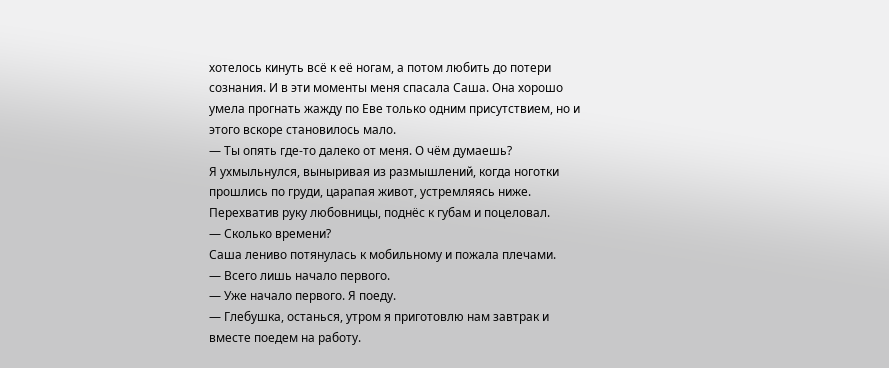хотелось кинуть всё к её ногам, а потом любить до потери сознания. И в эти моменты меня спасала Саша. Она хорошо умела прогнать жажду по Еве только одним присутствием, но и этого вскоре становилось мало.
— Ты опять где-то далеко от меня. О чём думаешь?
Я ухмыльнулся, выныривая из размышлений, когда ноготки прошлись по груди, царапая живот, устремляясь ниже. Перехватив руку любовницы, поднёс к губам и поцеловал.
— Сколько времени?
Саша лениво потянулась к мобильному и пожала плечами.
— Всего лишь начало первого.
— Уже начало первого. Я поеду.
— Глебушка, останься, утром я приготовлю нам завтрак и вместе поедем на работу.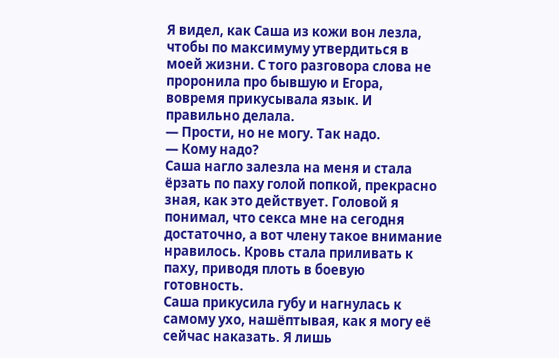Я видел, как Саша из кожи вон лезла, чтобы по максимуму утвердиться в моей жизни. С того разговора слова не проронила про бывшую и Егора, вовремя прикусывала язык. И правильно делала.
— Прости, но не могу. Так надо.
— Кому надо?
Саша нагло залезла на меня и стала ёрзать по паху голой попкой, прекрасно зная, как это действует. Головой я понимал, что секса мне на сегодня достаточно, а вот члену такое внимание нравилось. Кровь стала приливать к паху, приводя плоть в боевую готовность.
Саша прикусила губу и нагнулась к самому ухо, нашёптывая, как я могу её сейчас наказать. Я лишь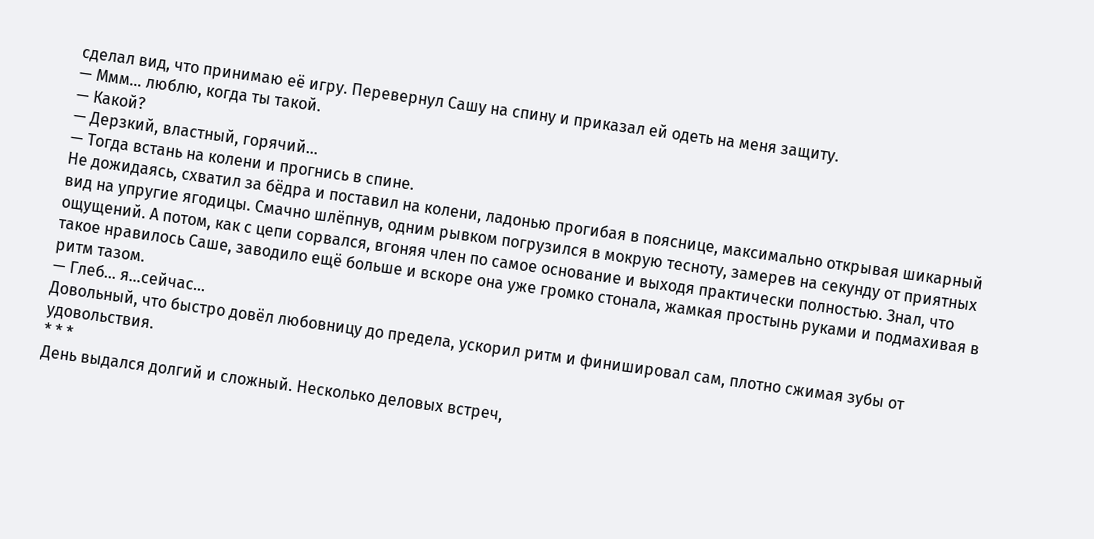сделал вид, что принимаю её игру. Перевернул Сашу на спину и приказал ей одеть на меня защиту.
— Ммм… люблю, когда ты такой.
— Какой?
— Дерзкий, властный, горячий…
— Тогда встань на колени и прогнись в спине.
Не дожидаясь, схватил за бёдра и поставил на колени, ладонью прогибая в пояснице, максимально открывая шикарный вид на упругие ягодицы. Смачно шлёпнув, одним рывком погрузился в мокрую тесноту, замерев на секунду от приятных ощущений. А потом, как с цепи сорвался, вгоняя член по самое основание и выходя практически полностью. Знал, что такое нравилось Саше, заводило ещё больше и вскоре она уже громко стонала, жамкая простынь руками и подмахивая в ритм тазом.
— Глеб… я…сейчас…
Довольный, что быстро довёл любовницу до предела, ускорил ритм и финишировал сам, плотно сжимая зубы от удовольствия.
* * *
День выдался долгий и сложный. Несколько деловых встреч,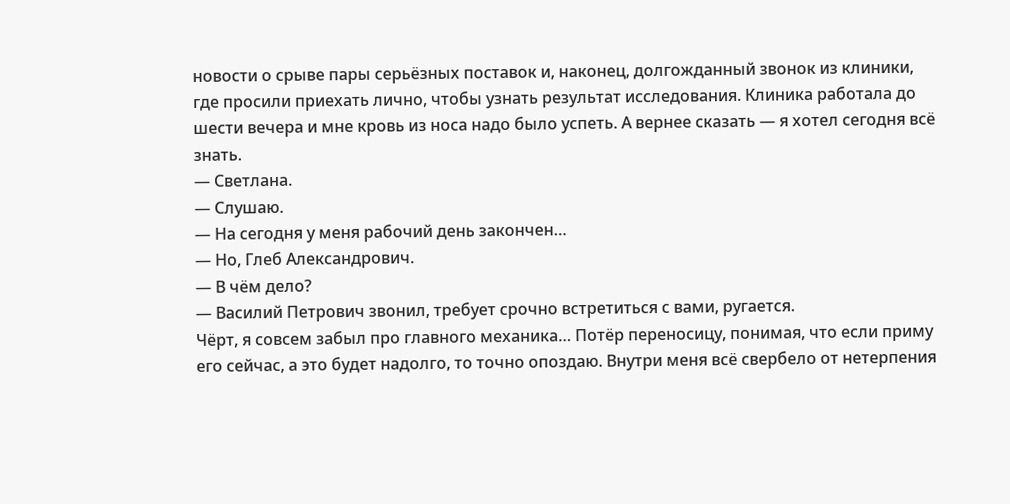новости о срыве пары серьёзных поставок и, наконец, долгожданный звонок из клиники, где просили приехать лично, чтобы узнать результат исследования. Клиника работала до шести вечера и мне кровь из носа надо было успеть. А вернее сказать — я хотел сегодня всё знать.
— Светлана.
— Слушаю.
— На сегодня у меня рабочий день закончен…
— Но, Глеб Александрович.
— В чём дело?
— Василий Петрович звонил, требует срочно встретиться с вами, ругается.
Чёрт, я совсем забыл про главного механика… Потёр переносицу, понимая, что если приму его сейчас, а это будет надолго, то точно опоздаю. Внутри меня всё свербело от нетерпения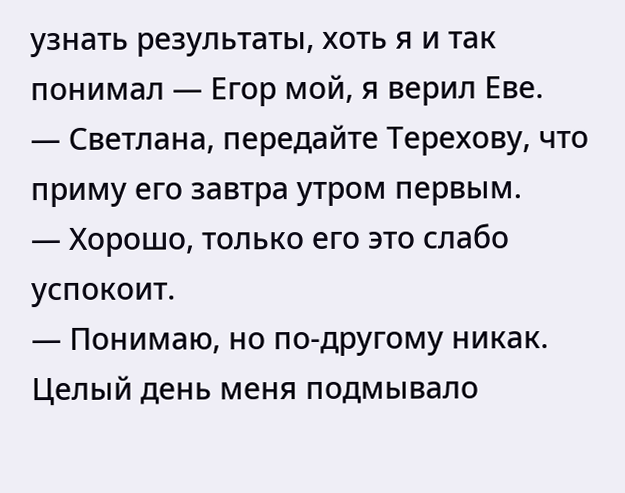узнать результаты, хоть я и так понимал — Егор мой, я верил Еве.
— Светлана, передайте Терехову, что приму его завтра утром первым.
— Хорошо, только его это слабо успокоит.
— Понимаю, но по-другому никак.
Целый день меня подмывало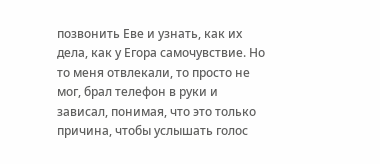позвонить Еве и узнать, как их дела, как у Егора самочувствие. Но то меня отвлекали, то просто не мог, брал телефон в руки и зависал, понимая, что это только причина, чтобы услышать голос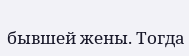бывшей жены. Тогда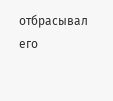отбрасывал его